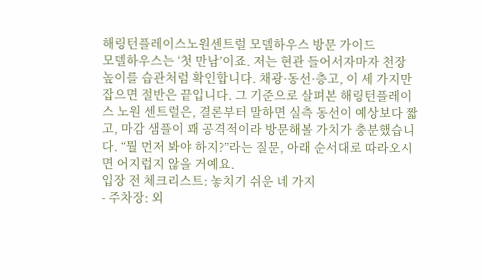해링턴플레이스노원센트럴 모델하우스 방문 가이드
모델하우스는 ‘첫 만남’이죠. 저는 현관 들어서자마자 천장 높이를 습관처럼 확인합니다. 채광·동선·층고, 이 세 가지만 잡으면 절반은 끝입니다. 그 기준으로 살펴본 해링턴플레이스 노원 센트럴은, 결론부터 말하면 실측 동선이 예상보다 짧고, 마감 샘플이 꽤 공격적이라 방문해볼 가치가 충분했습니다. “뭘 먼저 봐야 하지?”라는 질문, 아래 순서대로 따라오시면 어지럽지 않을 거예요.
입장 전 체크리스트: 놓치기 쉬운 네 가지
- 주차장: 외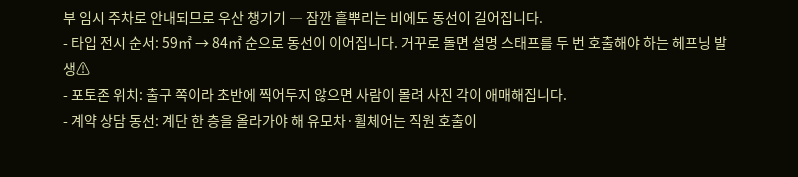부 임시 주차로 안내되므로 우산 챙기기 ― 잠깐 흩뿌리는 비에도 동선이 길어집니다.
- 타입 전시 순서: 59㎡ → 84㎡ 순으로 동선이 이어집니다. 거꾸로 돌면 설명 스태프를 두 번 호출해야 하는 헤프닝 발생⚠
- 포토존 위치: 출구 쪽이라 초반에 찍어두지 않으면 사람이 몰려 사진 각이 애매해집니다.
- 계약 상담 동선: 계단 한 층을 올라가야 해 유모차·휠체어는 직원 호출이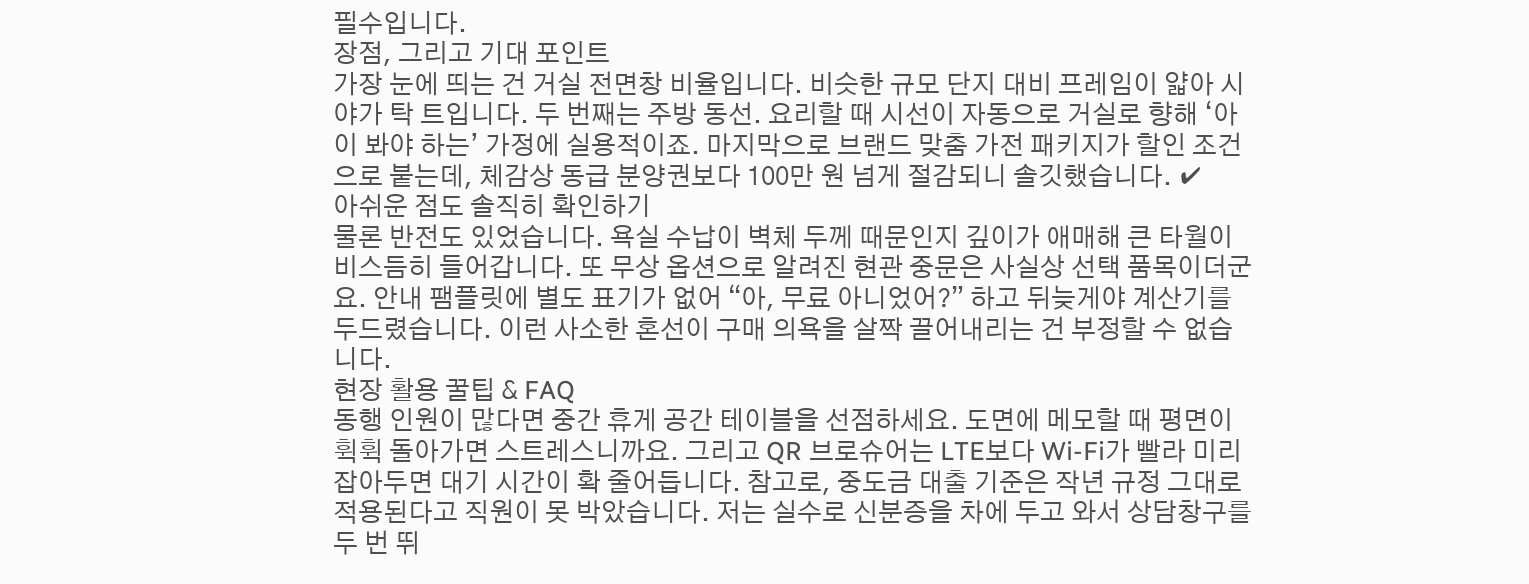필수입니다.
장점, 그리고 기대 포인트
가장 눈에 띄는 건 거실 전면창 비율입니다. 비슷한 규모 단지 대비 프레임이 얇아 시야가 탁 트입니다. 두 번째는 주방 동선. 요리할 때 시선이 자동으로 거실로 향해 ‘아이 봐야 하는’ 가정에 실용적이죠. 마지막으로 브랜드 맞춤 가전 패키지가 할인 조건으로 붙는데, 체감상 동급 분양권보다 100만 원 넘게 절감되니 솔깃했습니다. ✔
아쉬운 점도 솔직히 확인하기
물론 반전도 있었습니다. 욕실 수납이 벽체 두께 때문인지 깊이가 애매해 큰 타월이 비스듬히 들어갑니다. 또 무상 옵션으로 알려진 현관 중문은 사실상 선택 품목이더군요. 안내 팸플릿에 별도 표기가 없어 “아, 무료 아니었어?” 하고 뒤늦게야 계산기를 두드렸습니다. 이런 사소한 혼선이 구매 의욕을 살짝 끌어내리는 건 부정할 수 없습니다.
현장 활용 꿀팁 & FAQ
동행 인원이 많다면 중간 휴게 공간 테이블을 선점하세요. 도면에 메모할 때 평면이 휙휙 돌아가면 스트레스니까요. 그리고 QR 브로슈어는 LTE보다 Wi-Fi가 빨라 미리 잡아두면 대기 시간이 확 줄어듭니다. 참고로, 중도금 대출 기준은 작년 규정 그대로 적용된다고 직원이 못 박았습니다. 저는 실수로 신분증을 차에 두고 와서 상담창구를 두 번 뛰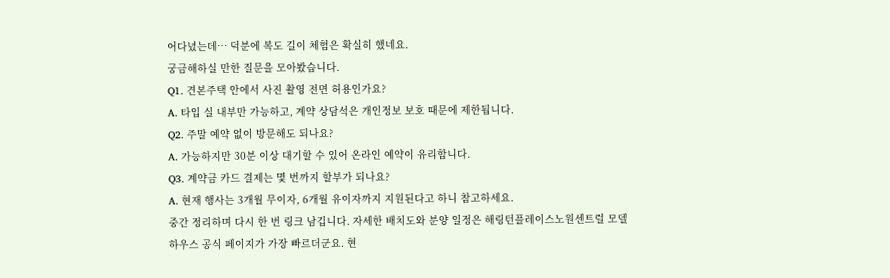어다녔는데… 덕분에 복도 길이 체험은 확실히 했네요.
궁금해하실 만한 질문을 모아봤습니다.
Q1. 견본주택 안에서 사진 촬영 전면 허용인가요?
A. 타입 실 내부만 가능하고, 계약 상담석은 개인정보 보호 때문에 제한됩니다.
Q2. 주말 예약 없이 방문해도 되나요?
A. 가능하지만 30분 이상 대기할 수 있어 온라인 예약이 유리합니다.
Q3. 계약금 카드 결제는 몇 번까지 할부가 되나요?
A. 현재 행사는 3개월 무이자, 6개월 유이자까지 지원된다고 하니 참고하세요.
중간 정리하며 다시 한 번 링크 남깁니다. 자세한 배치도와 분양 일정은 해링턴플레이스노원센트럴 모델하우스 공식 페이지가 가장 빠르더군요. 현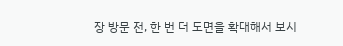장 방문 전, 한 번 더 도면을 확대해서 보시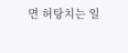면 허탕치는 일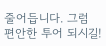줄어듭니다. 그럼 편안한 투어 되시길!